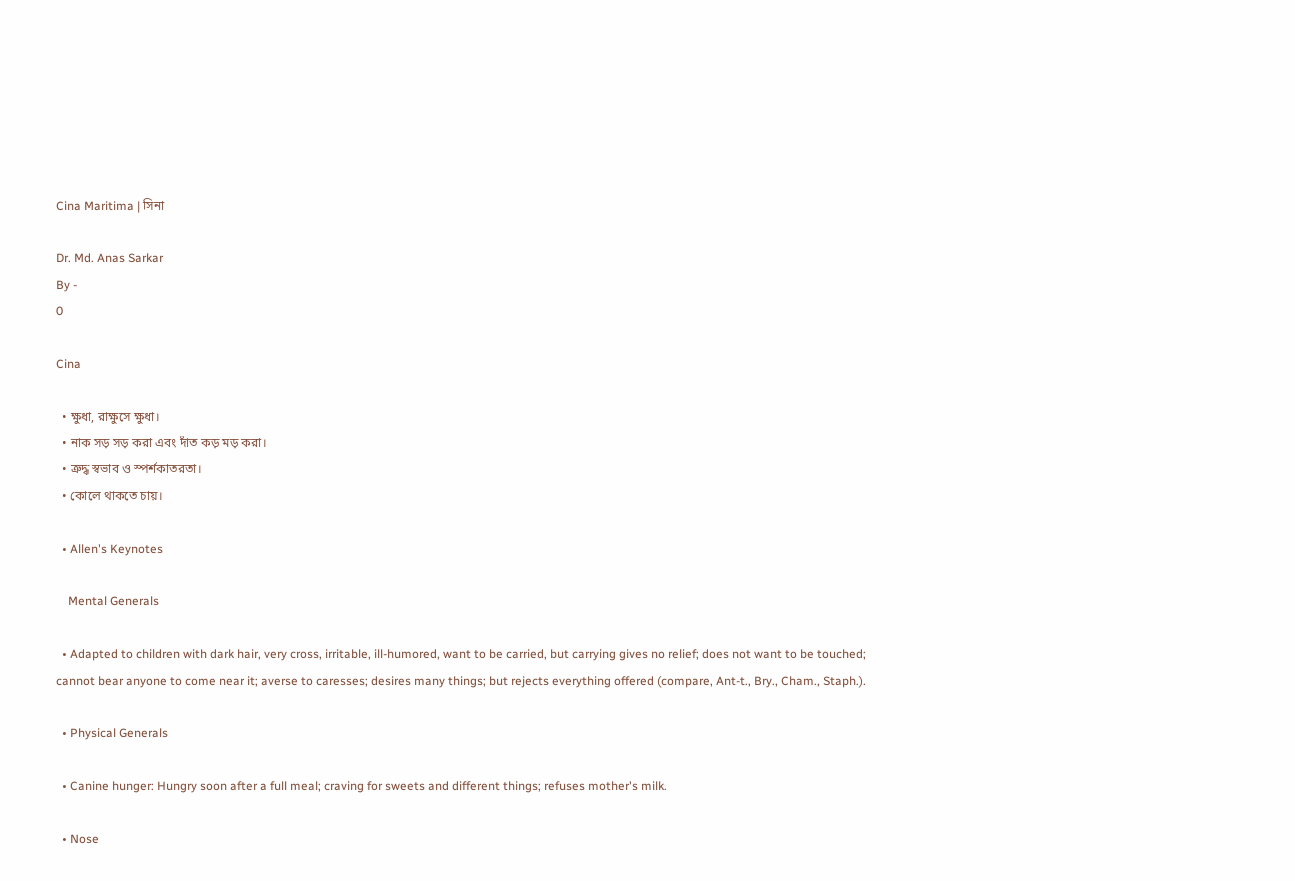Cina Maritima | সিনা

Dr. Md. Anas Sarkar
By -
0

Cina

  • ক্ষুধা, রাক্ষুসে ক্ষুধা।
  • নাক সড় সড় করা এবং দাঁত কড় মড় করা।
  • ত্রুদ্ধ স্বভাব ও স্পর্শকাতরতা।
  • কোলে থাকতে চায়।

  • Allen's Keynotes

    Mental Generals

  • Adapted to children with dark hair, very cross, irritable, ill-humored, want to be carried, but carrying gives no relief; does not want to be touched; cannot bear anyone to come near it; averse to caresses; desires many things; but rejects everything offered (compare, Ant-t., Bry., Cham., Staph.).

  • Physical Generals

  • Canine hunger: Hungry soon after a full meal; craving for sweets and different things; refuses mother's milk.

  • Nose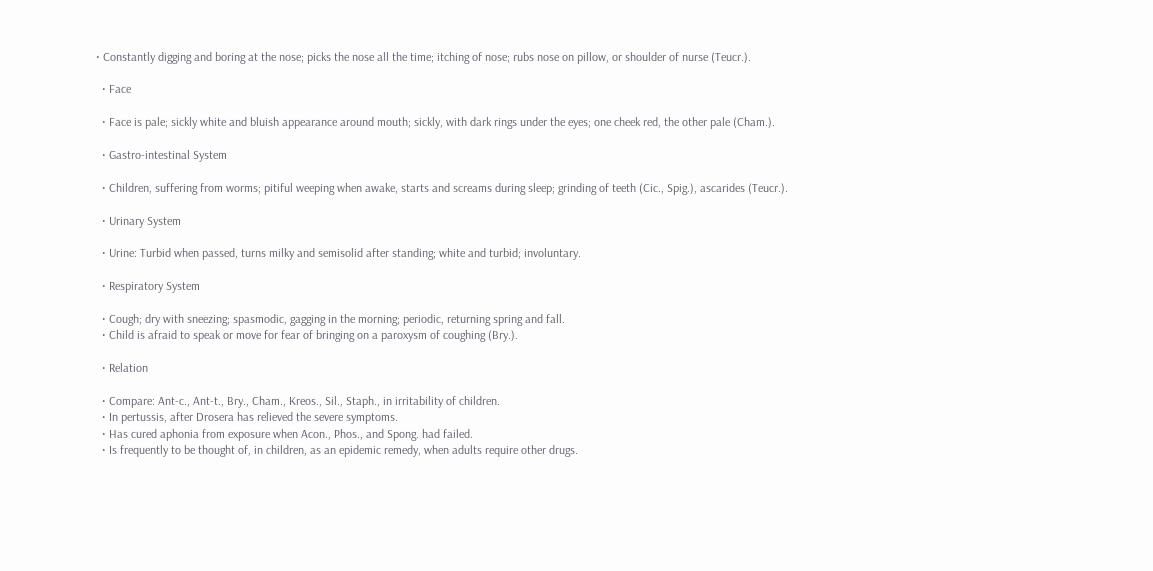• Constantly digging and boring at the nose; picks the nose all the time; itching of nose; rubs nose on pillow, or shoulder of nurse (Teucr.).

  • Face

  • Face is pale; sickly white and bluish appearance around mouth; sickly, with dark rings under the eyes; one cheek red, the other pale (Cham.).

  • Gastro-intestinal System

  • Children, suffering from worms; pitiful weeping when awake, starts and screams during sleep; grinding of teeth (Cic., Spig.), ascarides (Teucr.).

  • Urinary System

  • Urine: Turbid when passed, turns milky and semisolid after standing; white and turbid; involuntary.

  • Respiratory System

  • Cough; dry with sneezing; spasmodic, gagging in the morning; periodic, returning spring and fall.
  • Child is afraid to speak or move for fear of bringing on a paroxysm of coughing (Bry.).

  • Relation

  • Compare: Ant-c., Ant-t., Bry., Cham., Kreos., Sil., Staph., in irritability of children.
  • In pertussis, after Drosera has relieved the severe symptoms.
  • Has cured aphonia from exposure when Acon., Phos., and Spong. had failed.
  • Is frequently to be thought of, in children, as an epidemic remedy, when adults require other drugs.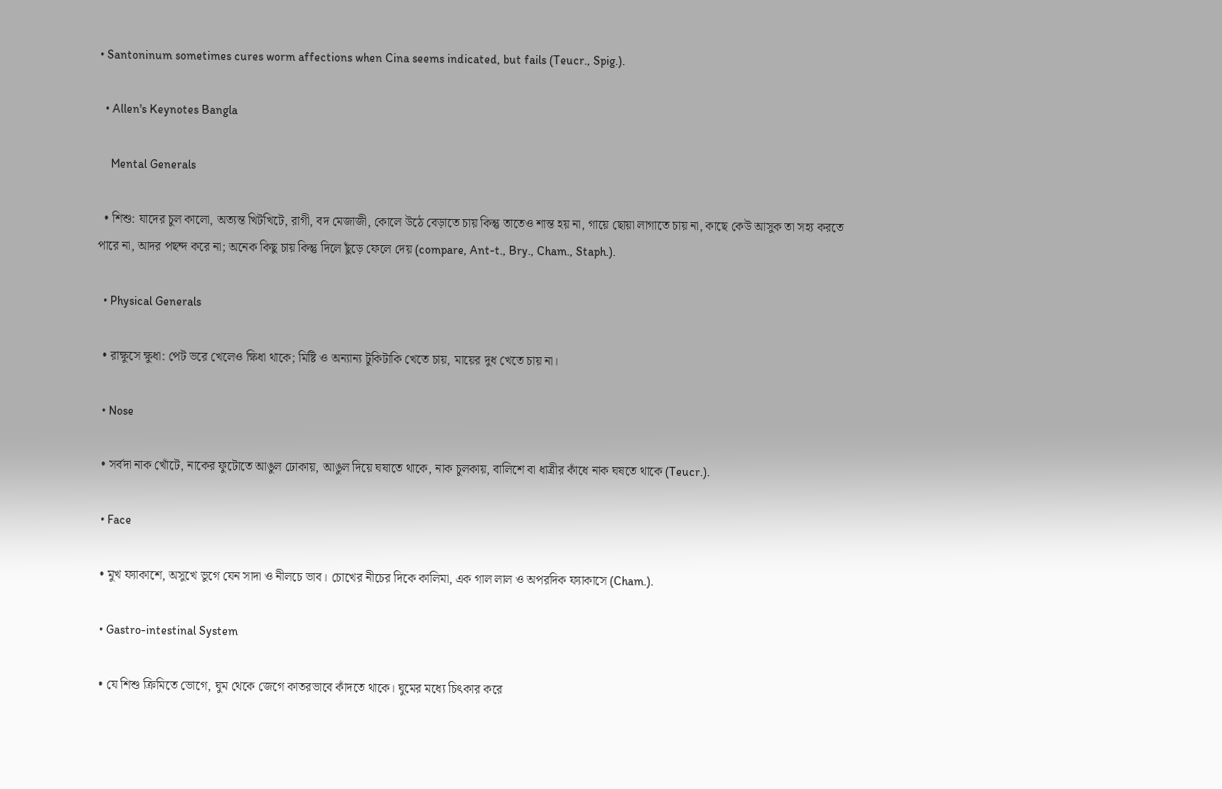• Santoninum sometimes cures worm affections when Cina seems indicated, but fails (Teucr., Spig.).

  • Allen's Keynotes Bangla

    Mental Generals

  • শিশু: যাদের চুল কালো, অত্যন্ত খিটখিটে, রাগী, বদ মেজাজী, কোলে উঠে বেড়াতে চায় কিন্তু তাতেও শান্ত হয় না, গায়ে ছোয়া লাগাতে চায় না, কাছে কেউ আসুক তা সহ্য করতে পারে না, আদর পছন্দ করে না; অনেক কিছু চায় কিন্তু দিলে ছুঁড়ে ফেলে দেয় (compare, Ant-t., Bry., Cham., Staph.).

  • Physical Generals

  • রাক্ষুসে ক্ষুধা: পেট ভরে খেলেও ক্ষিধা থাকে; মিষ্টি ও অন্যান্য টুকিটাকি খেতে চায়, মায়ের দুধ খেতে চায় না।

  • Nose

  • সর্বদা নাক খোঁটে, নাকের ফুটোতে আঙুল ঢোকায়, আঙুল দিয়ে ঘষাতে থাকে, নাক চুলকায়, বালিশে বা ধাত্রীর কাঁধে নাক ঘষতে থাকে (Teucr.).

  • Face

  • মুখ ফ্যাকাশে, অসুখে ভুগে যেন সাদা ও নীলচে ভাব। চোখের নীচের দিকে কালিমা, এক গাল লাল ও অপরদিক ফ্যাকাসে (Cham.).

  • Gastro-intestinal System

  • যে শিশু ক্রিমিতে ভোগে, ঘুম থেকে জেগে কাতরভাবে কাঁদতে থাকে। ঘুমের মধ্যে চিৎকার করে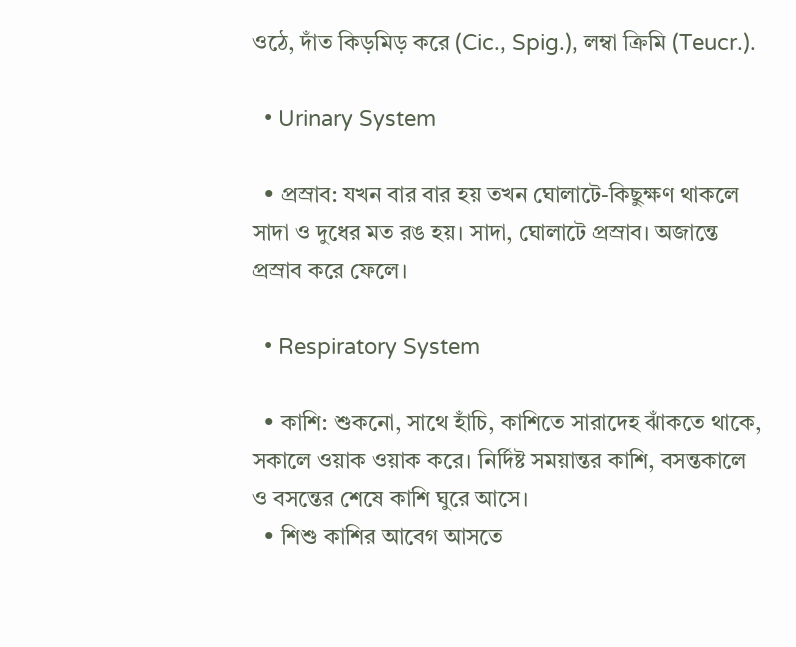ওঠে, দাঁত কিড়মিড় করে (Cic., Spig.), লম্বা ক্রিমি (Teucr.).

  • Urinary System

  • প্রস্রাব: যখন বার বার হয় তখন ঘোলাটে-কিছুক্ষণ থাকলে সাদা ও দুধের মত রঙ হয়। সাদা, ঘোলাটে প্রস্রাব। অজান্তে প্রস্রাব করে ফেলে।

  • Respiratory System

  • কাশি: শুকনো, সাথে হাঁচি, কাশিতে সারাদেহ ঝাঁকতে থাকে, সকালে ওয়াক ওয়াক করে। নির্দিষ্ট সময়ান্তর কাশি, বসন্তকালে ও বসন্তের শেষে কাশি ঘুরে আসে।
  • শিশু কাশির আবেগ আসতে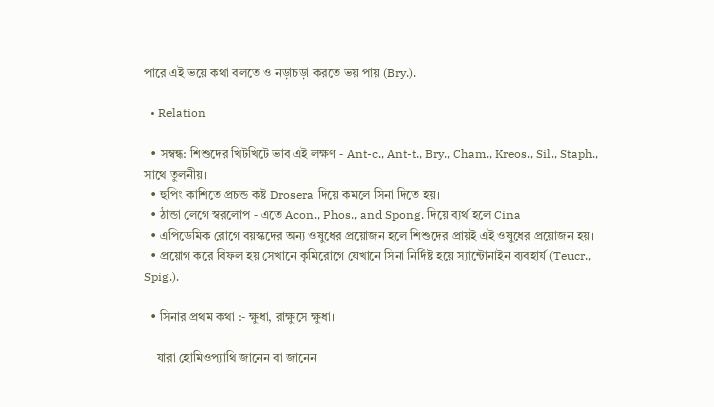পারে এই ভয়ে কথা বলতে ও নড়াচড়া করতে ভয় পায় (Bry.).

  • Relation

  • সম্বন্ধ: শিশুদের খিটখিটে ভাব এই লক্ষণ - Ant-c., Ant-t., Bry., Cham., Kreos., Sil., Staph., সাথে তুলনীয়।
  • হুপিং কাশিতে প্রচন্ড কষ্ট Drosera দিয়ে কমলে সিনা দিতে হয়।
  • ঠান্ডা লেগে স্বরলোপ - এতে Acon., Phos., and Spong. দিয়ে ব্যর্থ হলে Cina
  • এপিডেমিক রোগে বয়স্কদের অন্য ওষুধের প্রয়োজন হলে শিশুদের প্রায়ই এই ওষুধের প্রয়োজন হয়।
  • প্রয়োগ করে বিফল হয় সেখানে কৃমিরোগে যেখানে সিনা নির্দিষ্ট হয়ে স্যান্টোনাইন ব্যবহার্য (Teucr., Spig.).

  • সিনার প্রথম কথা :- ক্ষুধা, রাক্ষুসে ক্ষুধা।

    যারা হোমিওপ্যাথি জানেন বা জানেন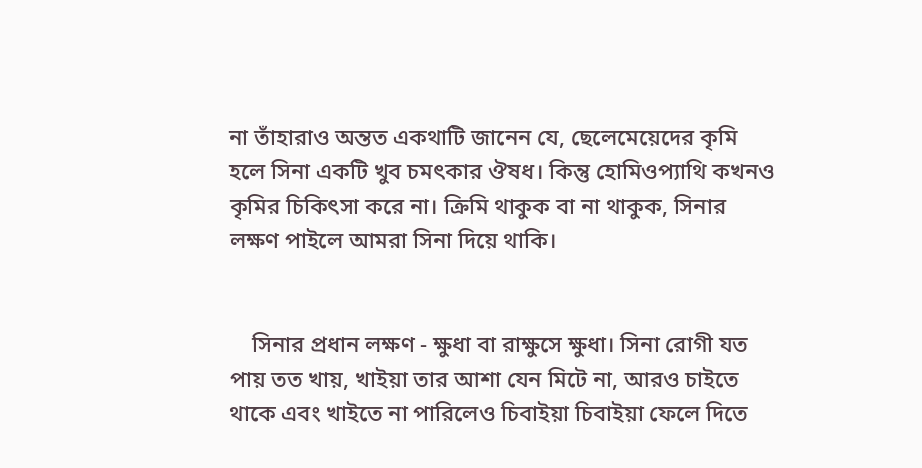না তাঁহারাও অন্তত একথাটি জানেন যে, ছেলেমেয়েদের কৃমি হলে সিনা একটি খুব চমৎকার ঔষধ। কিন্তু হোমিওপ্যাথি কখনও কৃমির চিকিৎসা করে না। ক্রিমি থাকুক বা না থাকুক, সিনার লক্ষণ পাইলে আমরা সিনা দিয়ে থাকি।


    সিনার প্রধান লক্ষণ - ক্ষুধা বা রাক্ষুসে ক্ষুধা। সিনা রোগী যত পায় তত খায়, খাইয়া তার আশা যেন মিটে না, আরও চাইতে থাকে এবং খাইতে না পারিলেও চিবাইয়া চিবাইয়া ফেলে দিতে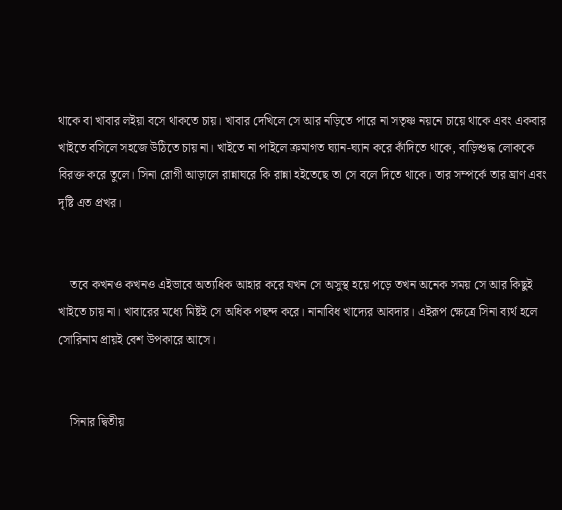থাকে বা খাবার লইয়া বসে থাকতে চায়। খাবার দেখিলে সে আর নড়িতে পারে না সতৃষ্ণ নয়নে চায়ে থাকে এবং একবার খাইতে বসিলে সহজে উঠিতে চায় না। খাইতে না পাইলে ক্রমাগত ঘ্যান-ঘ্যান করে কাঁদিতে থাকে, বাড়িশুদ্ধ লোককে বিরক্ত করে তুলে। সিনা রোগী আড়ালে রান্নাঘরে কি রান্না হইতেছে তা সে বলে দিতে থাকে। তার সম্পর্কে তার ঘ্রাণ এবং দৃষ্টি এত প্রখর।


    তবে কখনও কখনও এইভাবে অত্যধিক আহার করে যখন সে অসুস্থ হয়ে পড়ে তখন অনেক সময় সে আর কিছুই খাইতে চায় না। খাবারের মধ্যে মিষ্টই সে অধিক পছন্দ করে। নানাবিধ খাদ্যের আবদার। এইরূপ ক্ষেত্রে সিনা ব্যর্থ হলে সোরিনাম প্রায়ই বেশ উপকারে আসে।


    সিনার দ্বিতীয়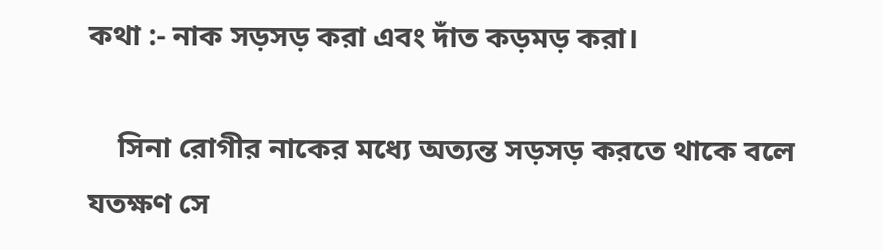কথা :- নাক সড়সড় করা এবং দাঁত কড়মড় করা।

    সিনা রোগীর নাকের মধ্যে অত্যন্ত সড়সড় করতে থাকে বলে যতক্ষণ সে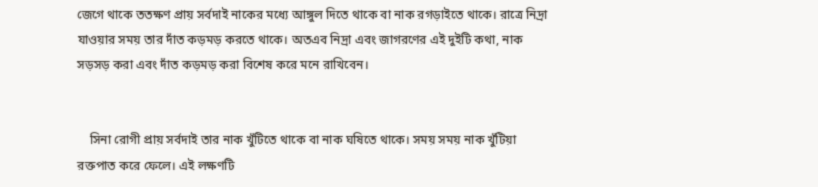জেগে থাকে ততক্ষণ প্রায় সর্বদাই নাকের মধ্যে আঙ্গুল দিতে থাকে বা নাক রগড়াইতে থাকে। রাত্রে নিদ্রা যাওয়ার সময় তার দাঁত কড়মড় করতে থাকে। অতএব নিদ্রা এবং জাগরণের এই দুইটি কথা, নাক সড়সড় করা এবং দাঁত কড়মড় করা বিশেষ করে মনে রাখিবেন।


    সিনা রোগী প্রায় সর্বদাই তার নাক খুঁটিতে থাকে বা নাক ঘষিতে থাকে। সময় সময় নাক খুঁটিয়া রক্তপাত করে ফেলে। এই লক্ষণটি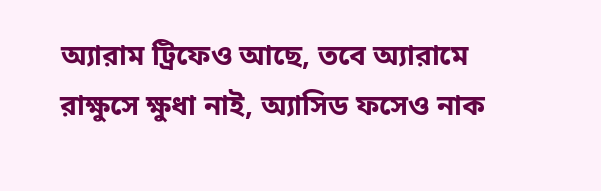অ্যারাম ট্রিফেও আছে, তবে অ্যারামে রাক্ষুসে ক্ষুধা নাই, অ্যাসিড ফসেও নাক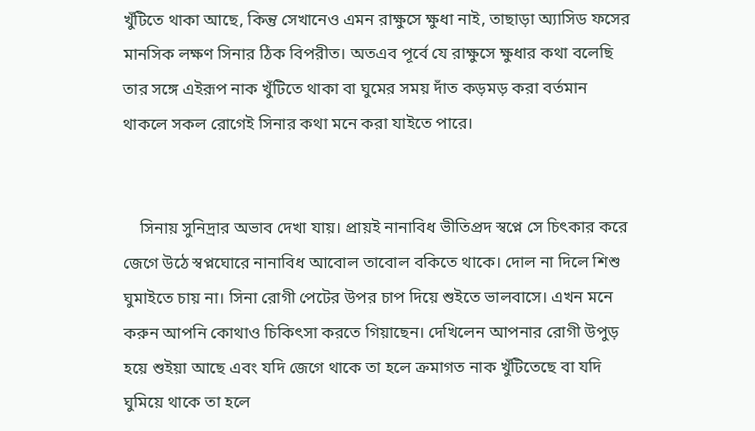খুঁটিতে থাকা আছে, কিন্তু সেখানেও এমন রাক্ষুসে ক্ষুধা নাই, তাছাড়া অ্যাসিড ফসের মানসিক লক্ষণ সিনার ঠিক বিপরীত। অতএব পূর্বে যে রাক্ষুসে ক্ষুধার কথা বলেছি তার সঙ্গে এইরূপ নাক খুঁটিতে থাকা বা ঘুমের সময় দাঁত কড়মড় করা বর্তমান থাকলে সকল রোগেই সিনার কথা মনে করা যাইতে পারে।


    সিনায় সুনিদ্রার অভাব দেখা যায়। প্রায়ই নানাবিধ ভীতিপ্রদ স্বপ্নে সে চিৎকার করে জেগে উঠে স্বপ্নঘোরে নানাবিধ আবোল তাবোল বকিতে থাকে। দোল না দিলে শিশু ঘুমাইতে চায় না। সিনা রোগী পেটের উপর চাপ দিয়ে শুইতে ভালবাসে। এখন মনে করুন আপনি কোথাও চিকিৎসা করতে গিয়াছেন। দেখিলেন আপনার রোগী উপুড় হয়ে শুইয়া আছে এবং যদি জেগে থাকে তা হলে ক্রমাগত নাক খুঁটিতেছে বা যদি ঘুমিয়ে থাকে তা হলে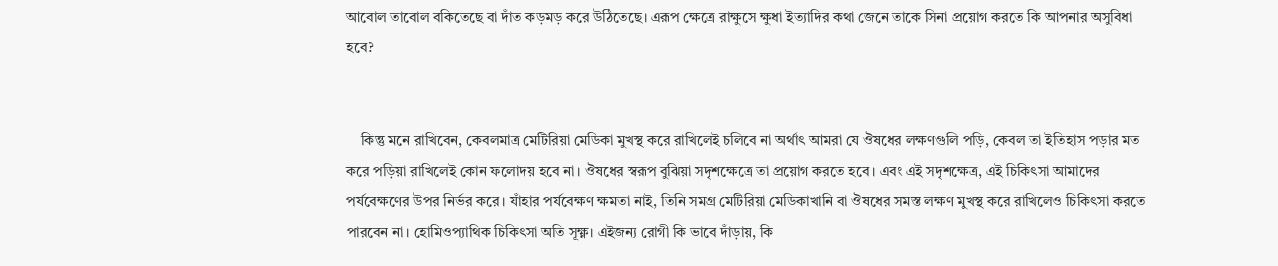আবোল তাবোল বকিতেছে বা দাঁত কড়মড় করে উঠিতেছে। এরূপ ক্ষেত্রে রাক্ষুসে ক্ষুধা ইত্যাদির কথা জেনে তাকে সিনা প্রয়োগ করতে কি আপনার অসুবিধা হবে?


    কিন্তু মনে রাখিবেন, কেবলমাত্র মেটিরিয়া মেডিকা মুখস্থ করে রাখিলেই চলিবে না অর্থাৎ আমরা যে ঔষধের লক্ষণগুলি পড়ি, কেবল তা ইতিহাস পড়ার মত করে পড়িয়া রাখিলেই কোন ফলোদয় হবে না। ঔষধের স্বরূপ বুঝিয়া সদৃশক্ষেত্রে তা প্রয়োগ করতে হবে। এবং এই সদৃশক্ষেত্র, এই চিকিৎসা আমাদের পর্যবেক্ষণের উপর নির্ভর করে। যাঁহার পর্যবেক্ষণ ক্ষমতা নাই, তিনি সমগ্র মেটিরিয়া মেডিকাখানি বা ঔষধের সমস্ত লক্ষণ মুখস্থ করে রাখিলেও চিকিৎসা করতে পারবেন না। হোমিওপ্যাথিক চিকিৎসা অতি সূক্ষ্ণ। এইজন্য রোগী কি ভাবে দাঁড়ায়, কি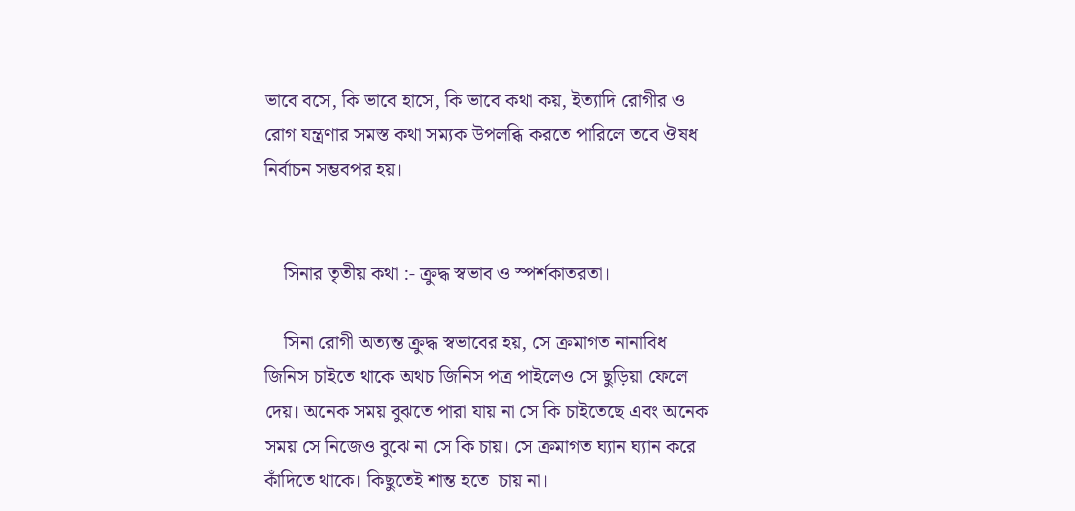ভাবে বসে, কি ভাবে হাসে, কি ভাবে কথা কয়, ইত্যাদি রোগীর ও রোগ যন্ত্রণার সমস্ত কথা সম্যক উপলব্ধি করতে পারিলে তবে ঔষধ নির্বাচন সম্ভবপর হয়।


    সিনার তৃতীয় কথা :- ক্রুদ্ধ স্বভাব ও স্পর্শকাতরতা।

    সিনা রোগী অত্যন্ত ক্রুদ্ধ স্বভাবের হয়, সে ক্রমাগত নানাবিধ জিনিস চাইতে থাকে অথচ জিনিস পত্র পাইলেও সে ছুড়িয়া ফেলে দেয়। অনেক সময় বুঝতে পারা যায় না সে কি চাইতেছে এবং অনেক সময় সে নিজেও বুঝে না সে কি চায়। সে ক্রমাগত ঘ্যান ঘ্যান করে কাঁদিতে থাকে। কিছুতেই শান্ত হতে  চায় না।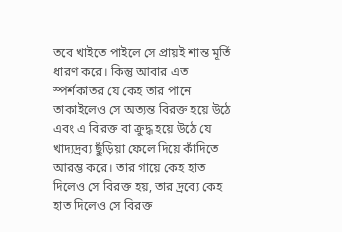তবে খাইতে পাইলে সে প্রায়ই শান্ত মূর্তি ধারণ করে। কিন্তু আবার এত স্পর্শকাতর যে কেহ তার পানে তাকাইলেও সে অত্যন্ত বিরক্ত হয়ে উঠে এবং এ বিরক্ত বা ক্রুদ্ধ হয়ে উঠে যে খাদ্যদ্রব্য ছুঁড়িয়া ফেলে দিয়ে কাঁদিতে আরম্ভ করে। তার গায়ে কেহ হাত দিলেও সে বিরক্ত হয়, তার দ্রব্যে কেহ হাত দিলেও সে বিরক্ত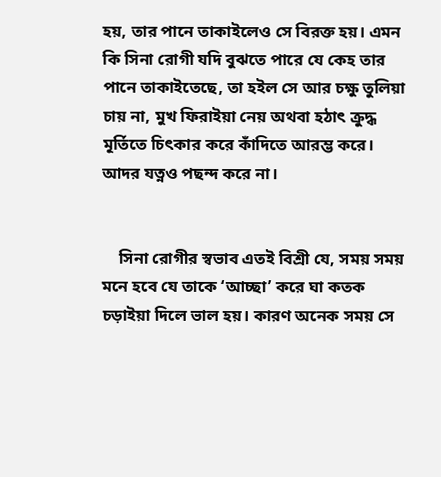হয়, তার পানে তাকাইলেও সে বিরক্ত হয়। এমন কি সিনা রোগী যদি বুঝতে পারে যে কেহ তার পানে তাকাইতেছে, তা হইল সে আর চক্ষু তুলিয়া চায় না, মুখ ফিরাইয়া নেয় অথবা হঠাৎ ক্রুদ্ধ মূর্তিতে চিৎকার করে কাঁদিতে আরম্ভ করে। আদর যত্নও পছন্দ করে না।


    সিনা রোগীর স্বভাব এতই বিশ্রী যে, সময় সময় মনে হবে যে তাকে ‘আচ্ছা’ করে ঘা কতক চড়াইয়া দিলে ভাল হয়। কারণ অনেক সময় সে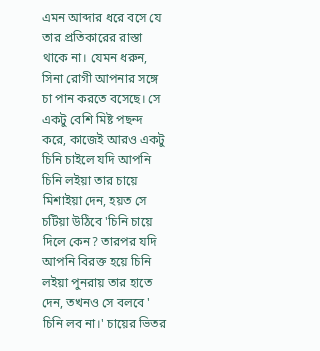এমন আব্দার ধরে বসে যে তার প্রতিকারের রাস্তা থাকে না। যেমন ধরুন, সিনা রোগী আপনার সঙ্গে চা পান করতে বসেছে। সে একটু বেশি মিষ্ট পছন্দ করে, কাজেই আরও একটু চিনি চাইলে যদি আপনি চিনি লইয়া তার চায়ে মিশাইয়া দেন, হয়ত সে চটিয়া উঠিবে 'চিনি চায়ে দিলে কেন? তারপর যদি আপনি বিরক্ত হয়ে চিনি লইয়া পুনরায় তার হাতে দেন, তখনও সে বলবে ' চিনি লব না।' চায়ের ভিতর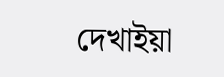দেখাইয়া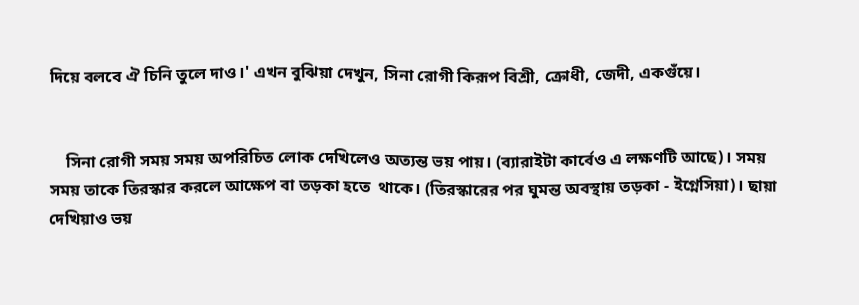দিয়ে বলবে ঐ চিনি তুলে দাও।' এখন বুঝিয়া দেখুন, সিনা রোগী কিরূপ বিশ্রী, ক্রোধী, জেদী, একগুঁয়ে।


    সিনা রোগী সময় সময় অপরিচিত লোক দেখিলেও অত্যন্ত ভয় পায়। (ব্যারাইটা কার্বেও এ লক্ষণটি আছে)। সময় সময় তাকে তিরস্কার করলে আক্ষেপ বা তড়কা হতে  থাকে। (তিরস্কারের পর ঘুমন্ত অবস্থায় তড়কা - ইগ্নেসিয়া)। ছায়া দেখিয়াও ভয়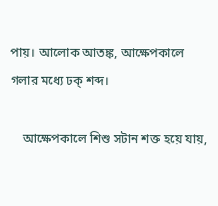পায়। আলোক আতঙ্ক, আক্ষেপকালে গলার মধ্যে ঢক্ শব্দ।

    আক্ষেপকালে শিশু সটান শক্ত হয়ে যায়,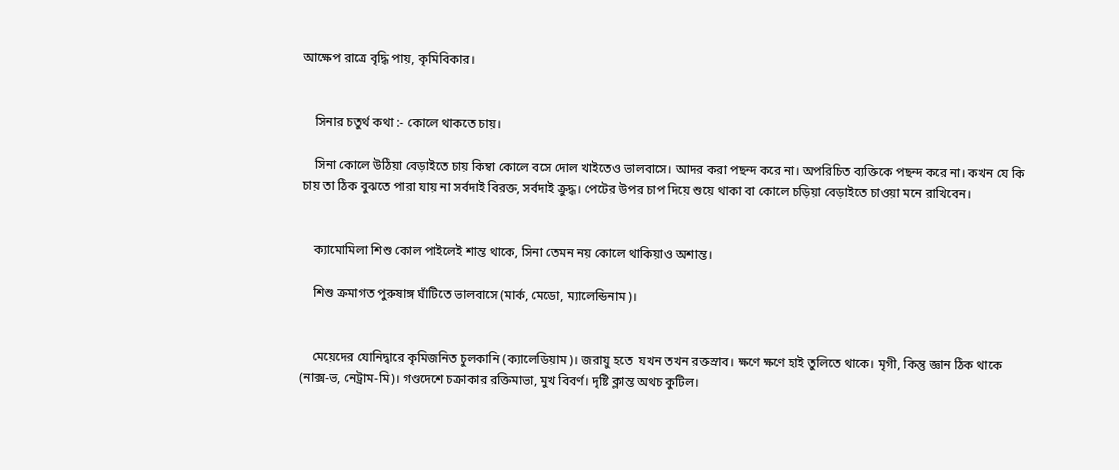আক্ষেপ রাত্রে বৃদ্ধি পায়, কৃমিবিকার।


    সিনার চতুর্থ কথা :- কোলে থাকতে চায়।

    সিনা কোলে উঠিয়া বেড়াইতে চায় কিম্বা কোলে বসে দোল খাইতেও ভালবাসে। আদর করা পছন্দ করে না। অপরিচিত ব্যক্তিকে পছন্দ করে না। কখন যে কি চায় তা ঠিক বুঝতে পারা যায় না সর্বদাই বিরক্ত, সর্বদাই ক্রুদ্ধ। পেটের উপর চাপ দিয়ে শুয়ে থাকা বা কোলে চড়িয়া বেড়াইতে চাওয়া মনে রাখিবেন।


    ক্যামোমিলা শিশু কোল পাইলেই শান্ত থাকে, সিনা তেমন নয় কোলে থাকিয়াও অশান্ত।

    শিশু ক্রমাগত পুরুষাঙ্গ ঘাঁটিতে ভালবাসে (মার্ক, মেডো, ম্যালেন্ডিনাম)।


    মেয়েদের যোনিদ্বারে কৃমিজনিত চুলকানি (ক্যালেডিয়াম)। জরায়ু হতে  যখন তখন রক্তস্রাব। ক্ষণে ক্ষণে হাই তুলিতে থাকে। মৃগী, কিন্তু জ্ঞান ঠিক থাকে (নাক্স-ভ, নেট্রাম-মি)। গণ্ডদেশে চক্রাকার রক্তিমাভা, মুখ বিবর্ণ। দৃষ্টি ক্লান্ত অথচ কুটিল।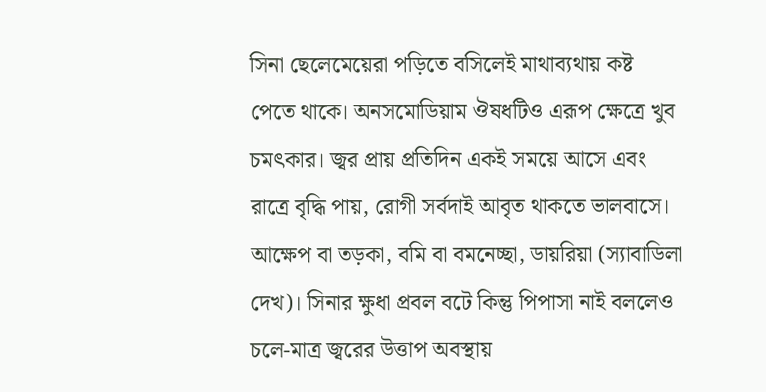সিনা ছেলেমেয়েরা পড়িতে বসিলেই মাথাব্যথায় কষ্ট পেতে থাকে। অনসমোডিয়াম ঔষধটিও এরূপ ক্ষেত্রে খুব চমৎকার। জ্বর প্রায় প্রতিদিন একই সময়ে আসে এবং রাত্রে বৃদ্ধি পায়, রোগী সর্বদাই আবৃত থাকতে ভালবাসে। আক্ষেপ বা তড়কা, বমি বা বমনেচ্ছা, ডায়রিয়া (স্যাবাডিলা দেখ)। সিনার ক্ষুধা প্রবল বটে কিন্তু পিপাসা নাই বললেও  চলে-মাত্র জ্বরের উত্তাপ অবস্থায়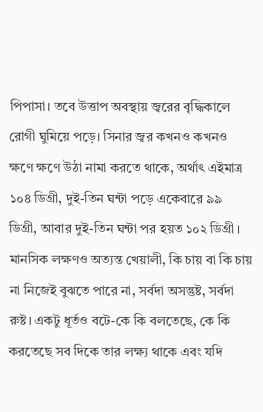পিপাসা। তবে উত্তাপ অবস্থায় জ্বরের বৃদ্ধিকালে রোগী ঘুমিয়ে পড়ে। সিনার জ্বর কখনও কখনও ক্ষণে ক্ষণে উঠা নামা করতে থাকে, অর্থাৎ এইমাত্র ১০৪ ডিগ্রী, দুই-তিন ঘন্টা পড়ে একেবারে ৯৯ ডিগ্রী, আবার দুই-তিন ঘন্টা পর হয়ত ১০২ ডিগ্রী। মানসিক লক্ষণও অত্যন্ত খেয়ালী, কি চায় বা কি চায় না নিজেই বুঝতে পারে না, সর্বদা অসন্তুষ্ট, সর্বদা রুষ্ট। একটু ধূর্তও বটে-কে কি বলতেছে, কে কি করতেছে সব দিকে তার লক্ষ্য থাকে এবং যদি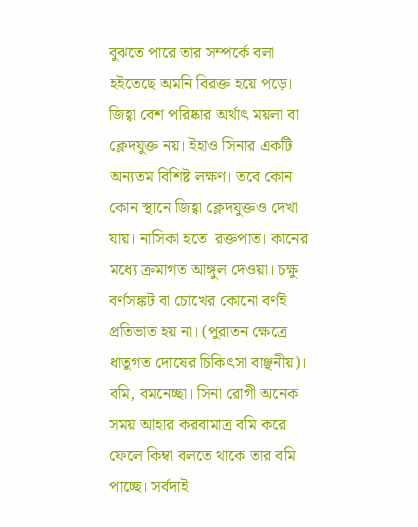বুঝতে পারে তার সম্পর্কে বলা হইতেছে অমনি বিরক্ত হয়ে পড়ে। জিহ্বা বেশ পরিষ্কার অর্থাৎ ময়লা বা ক্লেদযুক্ত নয়। ইহাও সিনার একটি অন্যতম বিশিষ্ট লক্ষণ। তবে কোন কোন স্থানে জিহ্বা ক্লেদযুক্তও দেখা যায়। নাসিকা হতে  রক্তপাত। কানের মধ্যে ক্রমাগত আঙ্গুল দেওয়া। চক্ষু বর্ণসঙ্কট বা চোখের কোনো বর্ণই প্রতিভাত হয় না। (পুরাতন ক্ষেত্রে ধাতুগত দোষের চিকিৎসা বাঞ্ছনীয়)। বমি, বমনেচ্ছা। সিনা রোগী অনেক সময় আহার করবামাত্র বমি করে ফেলে কিম্বা বলতে থাকে তার বমি পাচ্ছে। সর্বদাই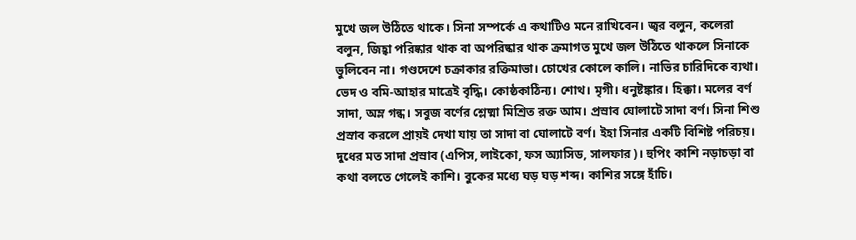মুখে জল উঠিতে থাকে। সিনা সম্পর্কে এ কথাটিও মনে রাখিবেন। জ্বর বলুন, কলেরা বলুন, জিহ্বা পরিষ্কার থাক বা অপরিষ্কার থাক ক্রমাগত মুখে জল উঠিতে থাকলে সিনাকে ভুলিবেন না। গণ্ডদেশে চক্রাকার রক্তিমাভা। চোখের কোলে কালি। নাভির চারিদিকে ব্যথা। ভেদ ও বমি-আহার মাত্রেই বৃদ্ধি। কোষ্ঠকাঠিন্য। শোথ। মৃগী। ধনুষ্টঙ্কার। হিক্কা। মলের বর্ণ সাদা, অম্ল গন্ধ। সবুজ বর্ণের শ্লেষ্মা মিশ্রিত রক্ত আম। প্রস্রাব ঘোলাটে সাদা বর্ণ। সিনা শিশু প্রস্রাব করলে প্রায়ই দেখা যায় তা সাদা বা ঘোলাটে বর্ণ। ইহা সিনার একটি বিশিষ্ট পরিচয়। দুধের মত সাদা প্রস্রাব (এপিস, লাইকো, ফস অ্যাসিড, সালফার)। হুপিং কাশি নড়াচড়া বা কথা বলতে গেলেই কাশি। বুকের মধ্যে ঘড় ঘড় শব্দ। কাশির সঙ্গে হাঁচি।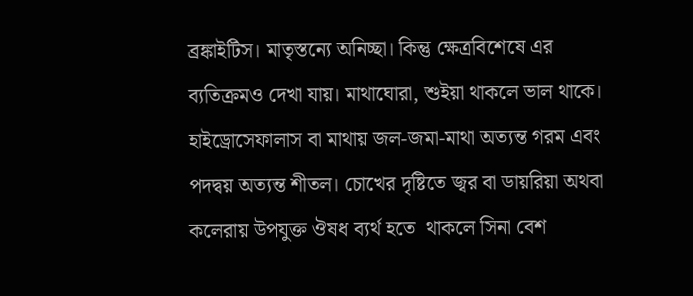ব্রঙ্কাইটিস। মাতৃস্তন্যে অনিচ্ছা। কিন্তু ক্ষেত্রবিশেষে এর ব্যতিক্রমও দেখা যায়। মাথাঘোরা, শুইয়া থাকলে ভাল থাকে। হাইড্রোসেফালাস বা মাথায় জল-জমা-মাথা অত্যন্ত গরম এবং পদদ্বয় অত্যন্ত শীতল। চোখের দৃষ্টিতে জ্বর বা ডায়রিয়া অথবা কলেরায় উপযুক্ত ঔষধ ব্যর্থ হতে  থাকলে সিনা বেশ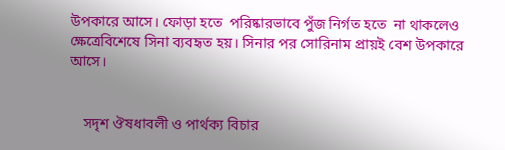উপকারে আসে। ফোড়া হতে  পরিষ্কারভাবে পুঁজ নির্গত হতে  না থাকলেও ক্ষেত্রেবিশেষে সিনা ব্যবহৃত হয়। সিনার পর সোরিনাম প্রায়ই বেশ উপকারে আসে।


    সদৃশ ঔষধাবলী ও পার্থক্য বিচার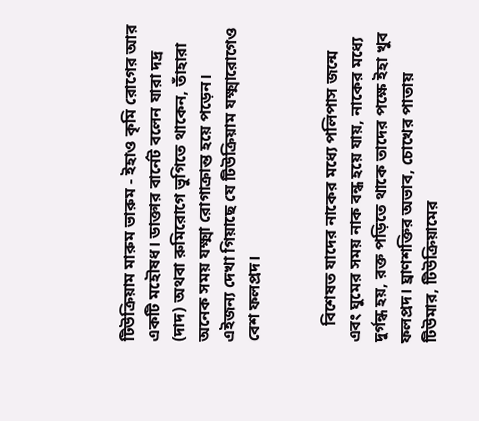টিউক্রিয়াম মারুম ভারুম - ইহাও কৃমি রোগের আর একটি মহৌষধ। ডাক্তার বার্নেট বলেন যারা দদ্র (দাদ) অথবা রুমিরোগে ভুগিতে থাকেন, তাঁহারা অনেক সময় যক্ষ্মা রোগাক্রান্ত হয়ে পড়েন। এইজন্য দেখা গিয়াছে যে টিউক্রিয়াম যক্ষ্মারোগেও বেশ ফলপ্রদ।


    বিশেষত যাদের নাকের মধ্যে পলিপাস জন্মে এবং ঘুমের সময় নাক বন্ধ হয়ে যায়, নাকের মধ্যে দুর্গন্ধ হয়, রক্ত পড়িতে থাকে তাদের পক্ষে ইহা খুব ফলপ্রদ। ঘ্রাণশক্তির অভাব, চোখের পাতায় টিউমার, টিউক্রিয়ামের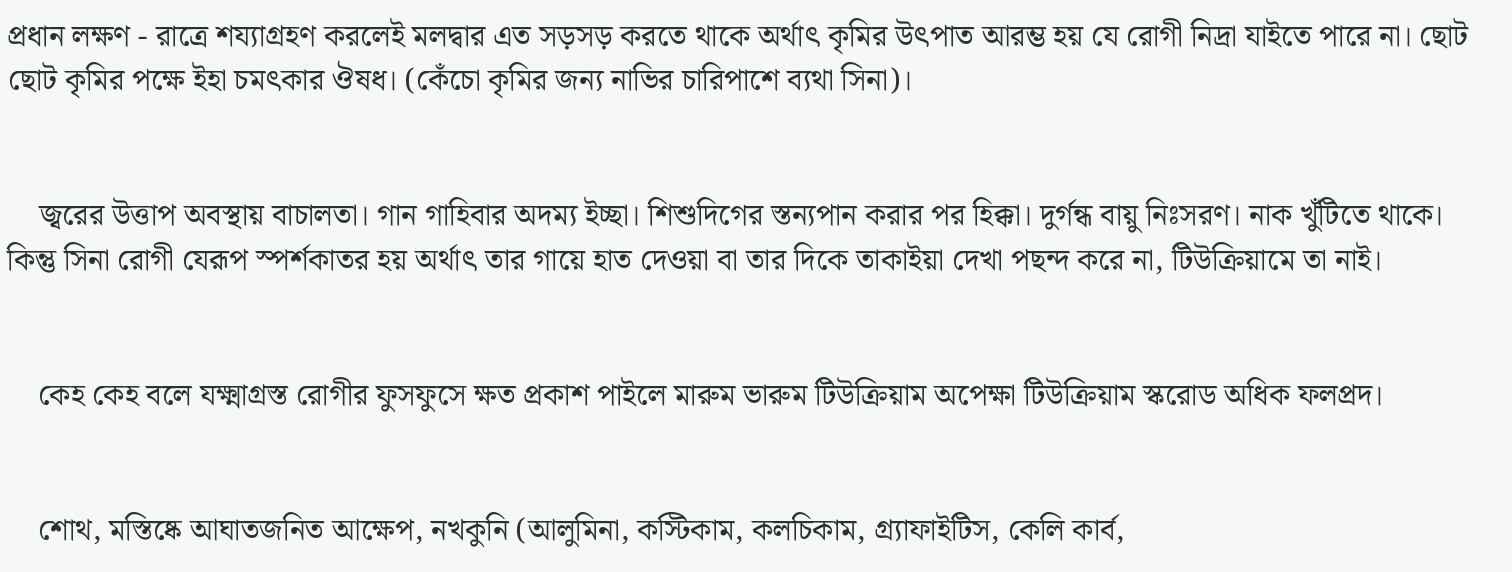প্রধান লক্ষণ - রাত্রে শয্যাগ্রহণ করলেই মলদ্বার এত সড়সড় করতে থাকে অর্থাৎ কৃমির উৎপাত আরম্ভ হয় যে রোগী নিদ্রা যাইতে পারে না। ছোট ছোট কৃমির পক্ষে ইহা চমৎকার ঔষধ। (কেঁচো কৃমির জন্য নাভির চারিপাশে ব্যথা সিনা)।


    জ্বরের উত্তাপ অবস্থায় বাচালতা। গান গাহিবার অদম্য ইচ্ছা। শিশুদিগের স্তন্যপান করার পর হিক্কা। দুর্গন্ধ বায়ু নিঃসরণ। নাক খুঁটিতে থাকে। কিন্তু সিনা রোগী যেরূপ স্পর্শকাতর হয় অর্থাৎ তার গায়ে হাত দেওয়া বা তার দিকে তাকাইয়া দেখা পছন্দ করে না, টিউক্রিয়ামে তা নাই।


    কেহ কেহ বলে যক্ষ্মাগ্রস্ত রোগীর ফুসফুসে ক্ষত প্রকাশ পাইলে মারুম ভারুম টিউক্রিয়াম অপেক্ষা টিউক্রিয়াম স্করোড অধিক ফলপ্রদ।


    শোথ, মস্তিষ্কে আঘাতজনিত আক্ষেপ, নখকুনি (আলুমিনা, কস্টিকাম, কলচিকাম, গ্র্যাফাইটিস, কেলি কার্ব,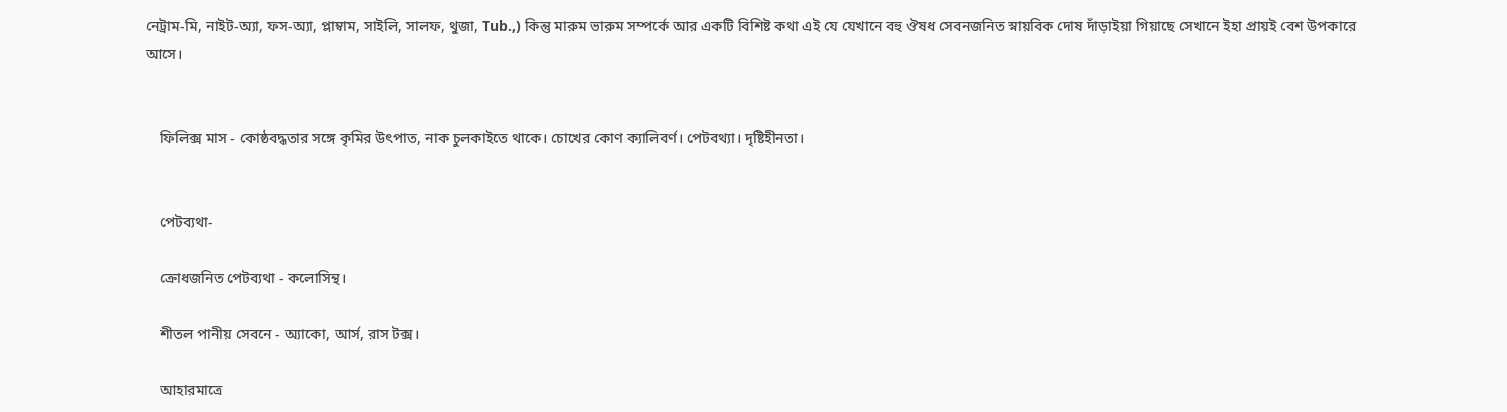নেট্রাম-মি, নাইট-অ্যা, ফস-অ্যা, প্লাম্বাম, সাইলি, সালফ, থুজা, Tub.,) কিন্তু মারুম ভারুম সম্পর্কে আর একটি বিশিষ্ট কথা এই যে যেখানে বহু ঔষধ সেবনজনিত স্নায়বিক দোষ দাঁড়াইয়া গিয়াছে সেখানে ইহা প্রায়ই বেশ উপকারে আসে।


    ফিলিক্স মাস - কোষ্ঠবদ্ধতার সঙ্গে কৃমির উৎপাত, নাক চুলকাইতে থাকে। চোখের কোণ ক্যালিবর্ণ। পেটবথ্যা। দৃষ্টিহীনতা।


    পেটব্যথা-

    ক্রোধজনিত পেটব্যথা - কলোসিন্থ।

    শীতল পানীয় সেবনে - অ্যাকো, আর্স, রাস টক্স।

    আহারমাত্রে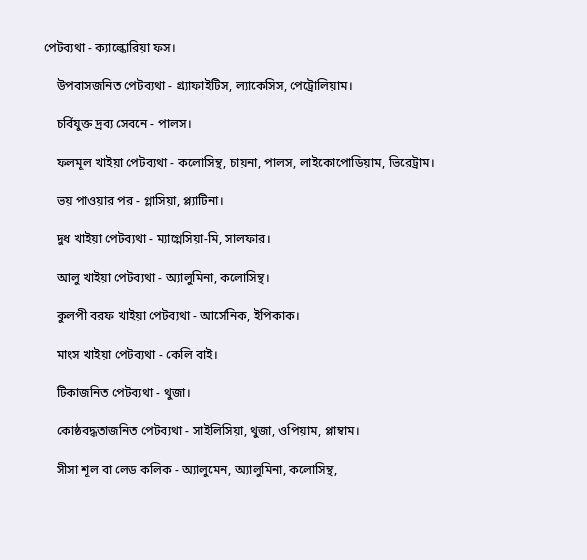পেটব্যথা - ক্যাল্কোরিয়া ফস।

    উপবাসজনিত পেটব্যথা - গ্র্যাফাইটিস, ল্যাকেসিস, পেট্রোলিয়াম।

    চর্বিযুক্ত দ্রব্য সেবনে - পালস।

    ফলমূল খাইয়া পেটব্যথা - কলোসিন্থ, চায়না, পালস, লাইকোপোডিয়াম, ভিরেট্রাম।

    ভয় পাওয়ার পর - গ্লাসিয়া, প্ল্যাটিনা।

    দুধ খাইয়া পেটব্যথা - ম্যাগ্নেসিয়া-মি, সালফার।

    আলু খাইয়া পেটব্যথা - অ্যালুমিনা, কলোসিন্থ।

    কুলপী বরফ খাইয়া পেটব্যথা - আর্সেনিক, ইপিকাক।

    মাংস খাইয়া পেটব্যথা - কেলি বাই।

    টিকাজনিত পেটব্যথা - থুজা।

    কোষ্ঠবদ্ধতাজনিত পেটব্যথা - সাইলিসিয়া, থুজা, ওপিয়াম, প্লাম্বাম।

    সীসা শূল বা লেড কলিক - অ্যালুমেন, অ্যালুমিনা, কলোসিন্থ,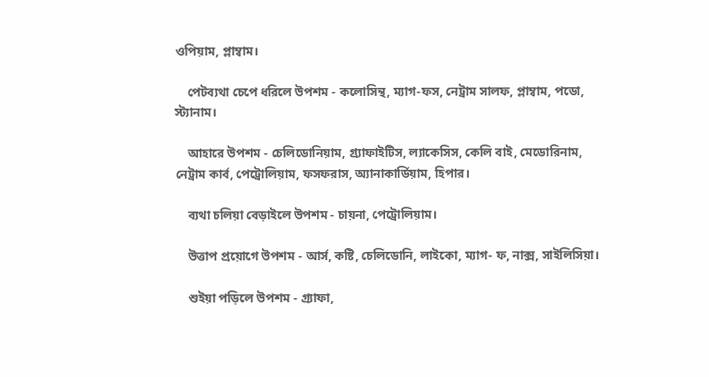ওপিয়াম, প্লাম্বাম।

    পেটব্যথা চেপে ধরিলে উপশম - কলোসিন্থ, ম্যাগ-ফস, নেট্রাম সালফ, প্লাম্বাম, পডো, স্ট্যানাম।

    আহারে উপশম - চেলিডোনিয়াম, গ্র্যাফাইটিস, ল্যাকেসিস, কেলি বাই, মেডোরিনাম, নেট্রাম কার্ব, পেট্রোলিয়াম, ফসফরাস, অ্যানাকার্ডিয়াম, হিপার।

    ব্যথা চলিয়া বেড়াইলে উপশম - চায়না, পেট্রোলিয়াম।

    উত্তাপ প্রয়োগে উপশম - আর্স, কষ্টি, চেলিডোনি, লাইকো, ম্যাগ- ফ, নাক্স, সাইলিসিয়া।

    শুইয়া পড়িলে উপশম - গ্র্যাফা,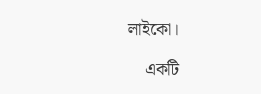লাইকো।

    একটি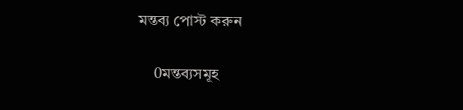মন্তব্য পোস্ট করুন

    0মন্তব্যসমূহ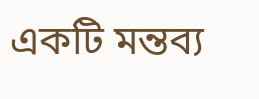একটি মন্তব্য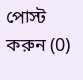পোস্ট করুন (0)